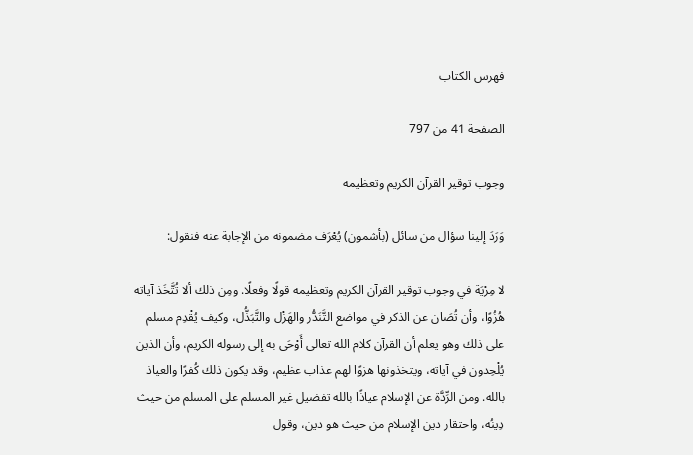فهرس الكتاب

الصفحة 41 من 797

وجوب توقير القرآن الكريم وتعظيمه

وَرَدَ إلينا سؤال من سائل (بأشمون) يُعْرَف مضمونه من الإجابة عنه فنقول:

لا مِرْيَة في وجوب توقير القرآن الكريم وتعظيمه قولًا وفعلًا. ومِن ذلك ألا تُتَّخَذ آياته هُزُوًا، وأن تُصَان عن الذكر في مواضع التَّنَدُّر والهَزْل والتَّبَذُّل، وكيف يُقْدِم مسلم على ذلك وهو يعلم أن القرآن كلام الله تعالى أَوْحَى به إلى رسوله الكريم، وأن الذين يُلْحِدون في آياته، ويتخذونها هزوًا لهم عذاب عظيم، وقد يكون ذلك كُفرًا والعياذ بالله. ومن الرِّدَّة عن الإسلام عياذًا بالله تفضيل غير المسلم على المسلم من حيث دِينُه، واحتقار دين الإسلام من حيث هو دين، وقول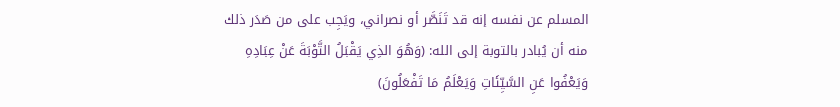المسلم عن نفسه إنه قد تَنَصَّر أو نصراني، ويَجِب على من صَدَر ذلك منه أن يُبادر بالتوبة إلى الله: (وَهُوَ الذِي يَقْبَلُ التَّوْبَةَ عَنْ عِبَادِهِ وَيَعْفُوا عَنِ السَّيِّئَاتِ وَيَعْلَمُ مَا تَفْعَلُونَ)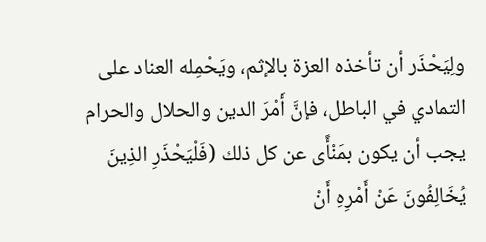ولِيَحْذَر أن تأخذه العزة بالإثم، ويَحْمِله العناد على التمادي في الباطل، فإنَّ أَمْرَ الدين والحلال والحرام يجب أن يكون بمَنْأًى عن كل ذلك (فَلْيَحْذَرِ الذِينَ يُخَالِفُونَ عَنْ أَمْرِهِ أَنْ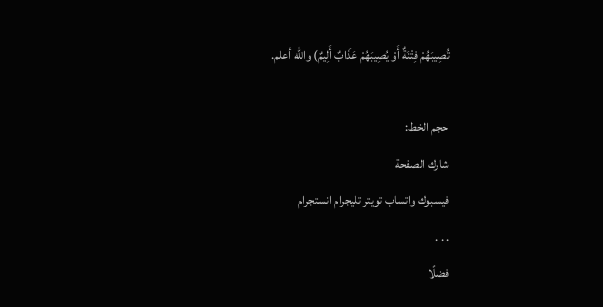تُصِيبَهُمْ فِتْنَةٌ أَوْ يُصِيبَهُمْ عَذَابٌ أَلِيمٌ) والله أعلم.

حجم الخط:
شارك الصفحة
فيسبوك واتساب تويتر تليجرام انستجرام
. . .
فضلًا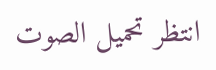انتظر تحميل الصوت